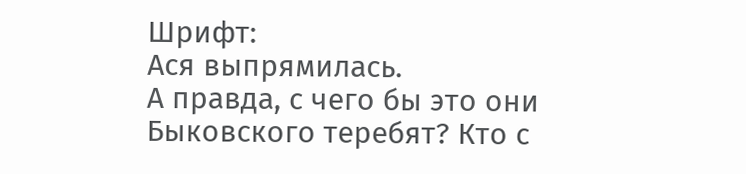Шрифт:
Ася выпрямилась.
А правда, с чего бы это они Быковского теребят? Кто с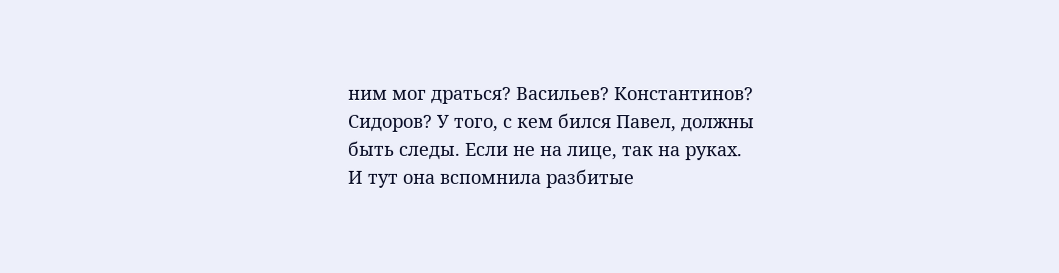ним мог драться? Васильев? Константинов? Сидоров? У того, с кем бился Павел, должны быть следы. Если не на лице, так на руках.
И тут она вспомнила разбитые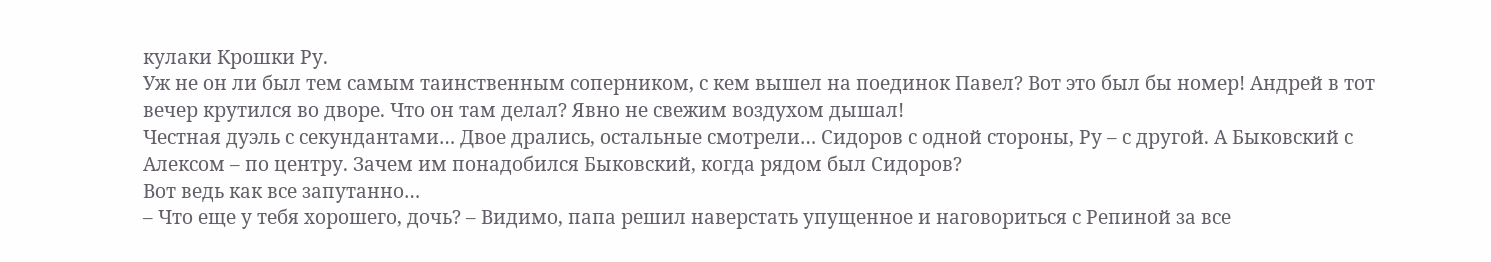кулаки Крошки Ру.
Уж не он ли был тем самым таинственным соперником, с кем вышел на поединок Павел? Вот это был бы номер! Андрей в тот вечер крутился во дворе. Что он там делал? Явно не свежим воздухом дышал!
Честная дуэль с секундантами… Двое дрались, остальные смотрели… Сидоров с одной стороны, Ру – с другой. А Быковский с Алексом – по центру. Зачем им понадобился Быковский, когда рядом был Сидоров?
Вот ведь как все запутанно…
– Что еще у тебя хорошего, дочь? – Видимо, папа решил наверстать упущенное и наговориться с Репиной за все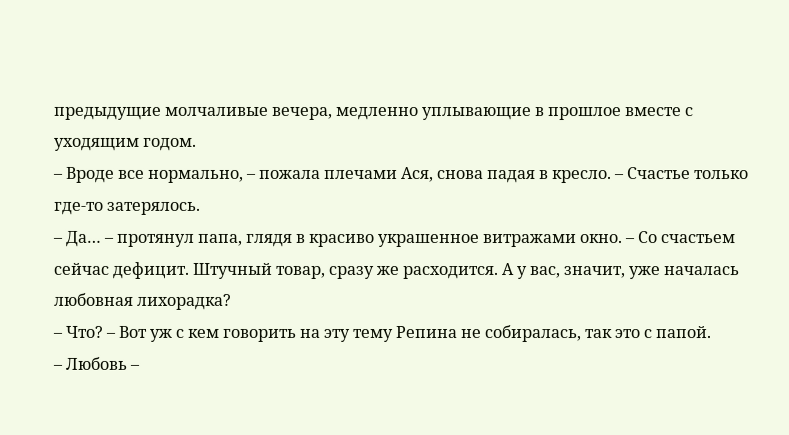предыдущие молчаливые вечера, медленно уплывающие в прошлое вместе с уходящим годом.
– Вроде все нормально, – пожала плечами Ася, снова падая в кресло. – Счастье только где-то затерялось.
– Да… – протянул папа, глядя в красиво украшенное витражами окно. – Со счастьем сейчас дефицит. Штучный товар, сразу же расходится. А у вас, значит, уже началась любовная лихорадка?
– Что? – Вот уж с кем говорить на эту тему Репина не собиралась, так это с папой.
– Любовь –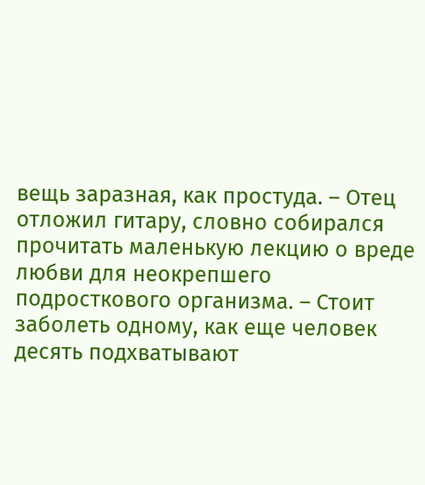вещь заразная, как простуда. – Отец отложил гитару, словно собирался прочитать маленькую лекцию о вреде любви для неокрепшего подросткового организма. – Стоит заболеть одному, как еще человек десять подхватывают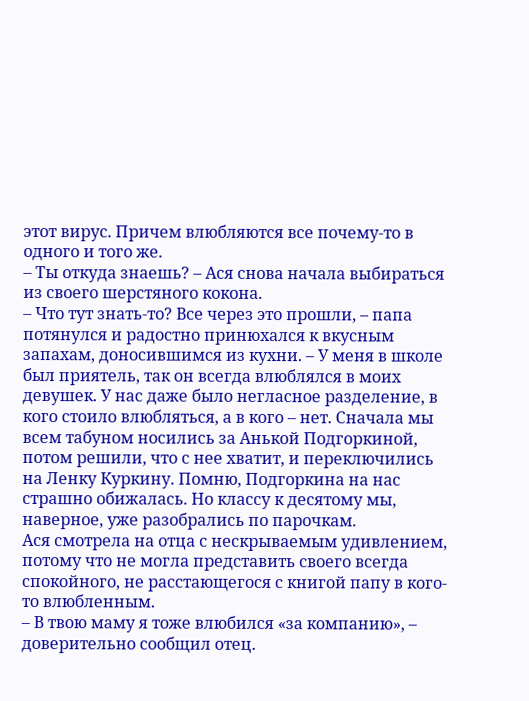этот вирус. Причем влюбляются все почему-то в одного и того же.
– Ты откуда знаешь? – Ася снова начала выбираться из своего шерстяного кокона.
– Что тут знать-то? Все через это прошли, – папа потянулся и радостно принюхался к вкусным запахам, доносившимся из кухни. – У меня в школе был приятель, так он всегда влюблялся в моих девушек. У нас даже было негласное разделение, в кого стоило влюбляться, а в кого – нет. Сначала мы всем табуном носились за Анькой Подгоркиной, потом решили, что с нее хватит, и переключились на Ленку Куркину. Помню, Подгоркина на нас страшно обижалась. Но классу к десятому мы, наверное, уже разобрались по парочкам.
Ася смотрела на отца с нескрываемым удивлением, потому что не могла представить своего всегда спокойного, не расстающегося с книгой папу в кого-то влюбленным.
– В твою маму я тоже влюбился «за компанию», – доверительно сообщил отец.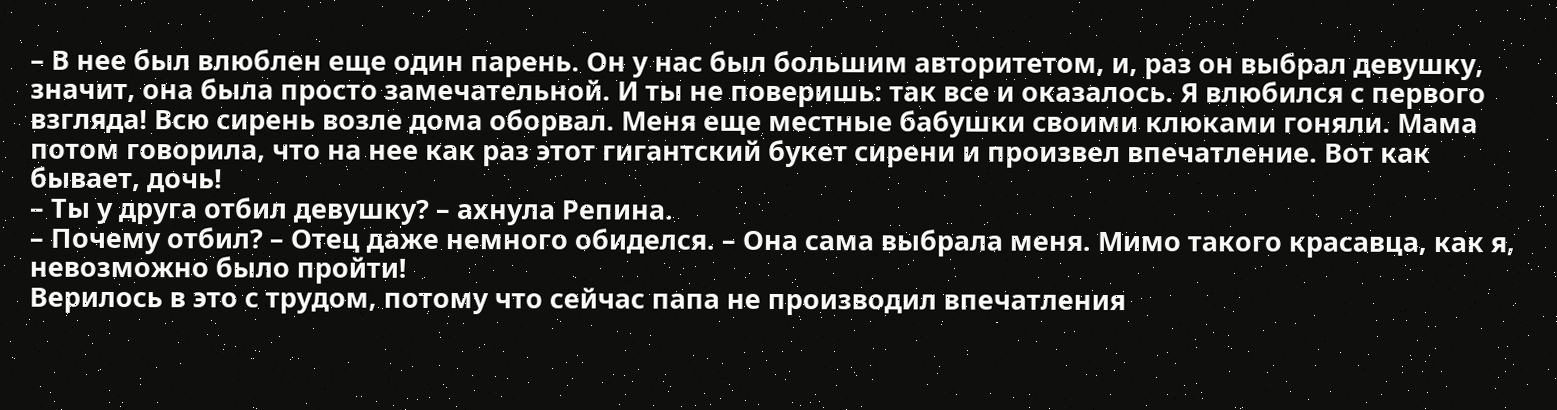– В нее был влюблен еще один парень. Он у нас был большим авторитетом, и, раз он выбрал девушку, значит, она была просто замечательной. И ты не поверишь: так все и оказалось. Я влюбился с первого взгляда! Всю сирень возле дома оборвал. Меня еще местные бабушки своими клюками гоняли. Мама потом говорила, что на нее как раз этот гигантский букет сирени и произвел впечатление. Вот как бывает, дочь!
– Ты у друга отбил девушку? – ахнула Репина.
– Почему отбил? – Отец даже немного обиделся. – Она сама выбрала меня. Мимо такого красавца, как я, невозможно было пройти!
Верилось в это с трудом, потому что сейчас папа не производил впечатления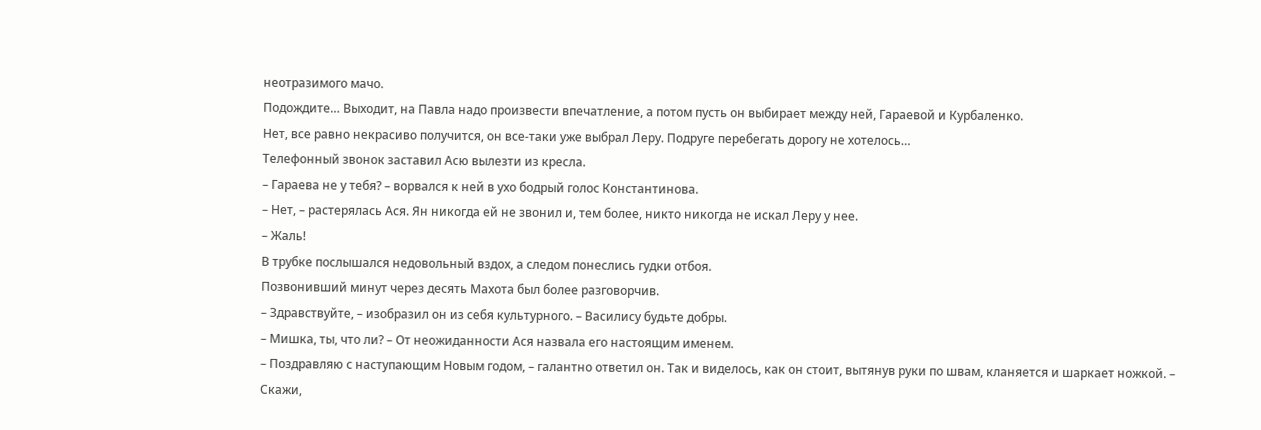неотразимого мачо.
Подождите… Выходит, на Павла надо произвести впечатление, а потом пусть он выбирает между ней, Гараевой и Курбаленко.
Нет, все равно некрасиво получится, он все-таки уже выбрал Леру. Подруге перебегать дорогу не хотелось…
Телефонный звонок заставил Асю вылезти из кресла.
– Гараева не у тебя? – ворвался к ней в ухо бодрый голос Константинова.
– Нет, – растерялась Ася. Ян никогда ей не звонил и, тем более, никто никогда не искал Леру у нее.
– Жаль!
В трубке послышался недовольный вздох, а следом понеслись гудки отбоя.
Позвонивший минут через десять Махота был более разговорчив.
– Здравствуйте, – изобразил он из себя культурного. – Василису будьте добры.
– Мишка, ты, что ли? – От неожиданности Ася назвала его настоящим именем.
– Поздравляю с наступающим Новым годом, – галантно ответил он. Так и виделось, как он стоит, вытянув руки по швам, кланяется и шаркает ножкой. – Скажи,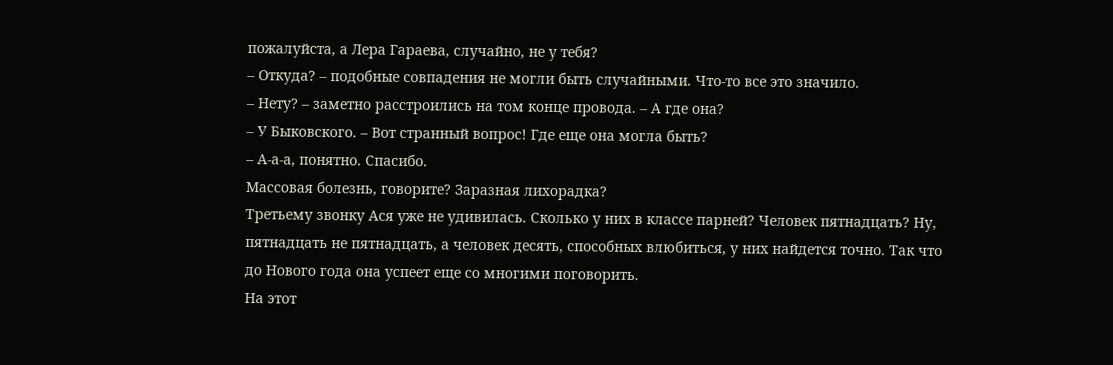пожалуйста, а Лера Гараева, случайно, не у тебя?
– Откуда? – подобные совпадения не могли быть случайными. Что-то все это значило.
– Нету? – заметно расстроились на том конце провода. – А где она?
– У Быковского. – Вот странный вопрос! Где еще она могла быть?
– А-а-а, понятно. Спасибо.
Массовая болезнь, говорите? Заразная лихорадка?
Третьему звонку Ася уже не удивилась. Сколько у них в классе парней? Человек пятнадцать? Ну, пятнадцать не пятнадцать, а человек десять, способных влюбиться, у них найдется точно. Так что до Нового года она успеет еще со многими поговорить.
На этот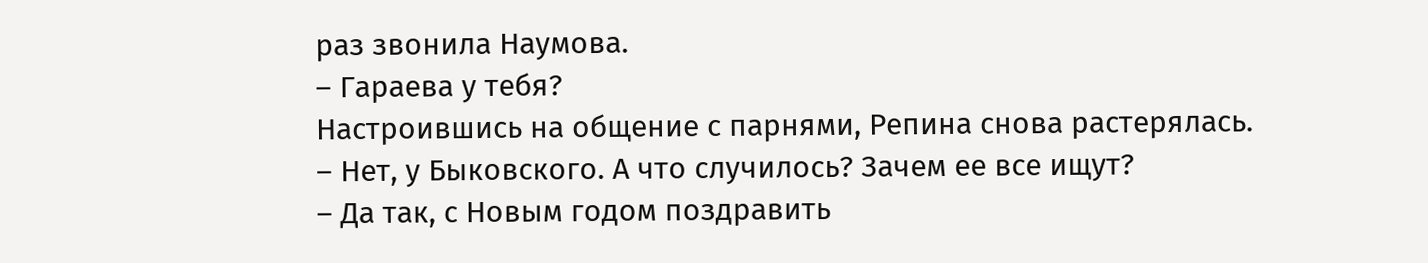раз звонила Наумова.
– Гараева у тебя?
Настроившись на общение с парнями, Репина снова растерялась.
– Нет, у Быковского. А что случилось? Зачем ее все ищут?
– Да так, с Новым годом поздравить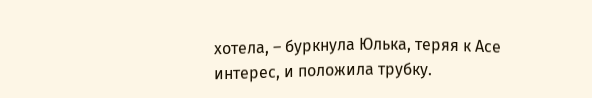хотела, – буркнула Юлька, теряя к Асе интерес, и положила трубку.